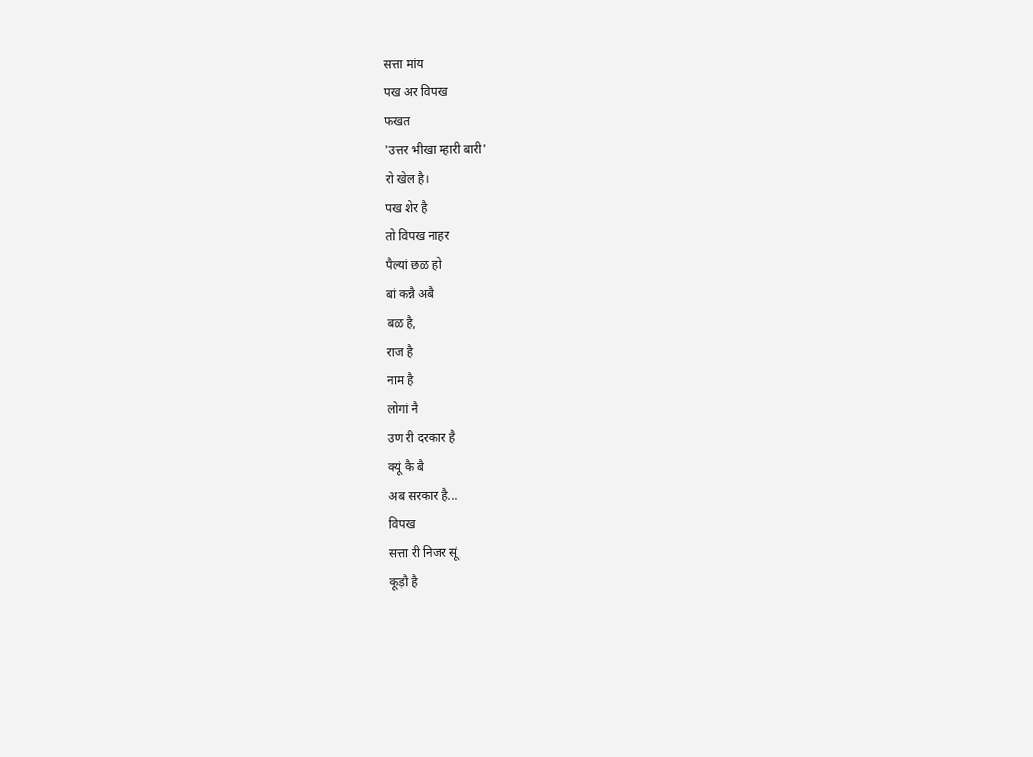सत्ता मांय
पख अर विपख
फखत
'उत्तर भीखा म्हारी बारी'
रो खेल है।
पख शेर है
तो विपख नाहर
पैल्यां छळ हो
बां कन्नै अबै
बळ है,
राज है
नाम है
लोगां नै
उण री दरकार है
क्यूं कै बै
अब सरकार है...
विपख
सत्ता री निजर सूं
कूड़ौ है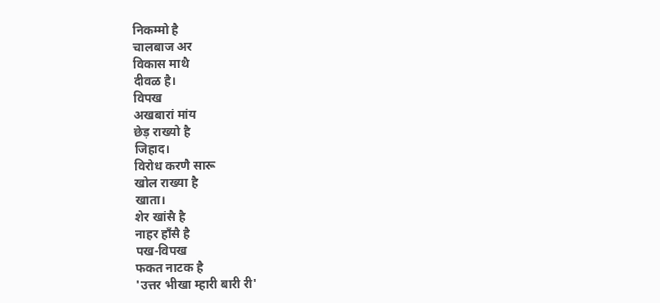निकम्मो है
चालबाज अर
विकास माथै
दीवळ है।
विपख
अखबारां मांय
छेड़ राख्यो है
जिहाद।
विरोध करणै सारू
खोल राख्या है
खाता।
शेर खांसै है
नाहर हाँसै है
पख-विपख
फकत नाटक है
'उत्तर भीखा म्हारी बारी री'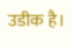उडीक है।